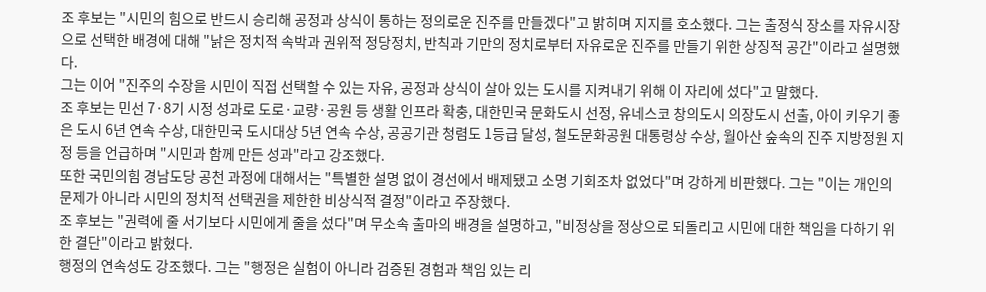조 후보는 "시민의 힘으로 반드시 승리해 공정과 상식이 통하는 정의로운 진주를 만들겠다"고 밝히며 지지를 호소했다. 그는 출정식 장소를 자유시장으로 선택한 배경에 대해 "낡은 정치적 속박과 권위적 정당정치, 반칙과 기만의 정치로부터 자유로운 진주를 만들기 위한 상징적 공간"이라고 설명했다.
그는 이어 "진주의 수장을 시민이 직접 선택할 수 있는 자유, 공정과 상식이 살아 있는 도시를 지켜내기 위해 이 자리에 섰다"고 말했다.
조 후보는 민선 7·8기 시정 성과로 도로·교량·공원 등 생활 인프라 확충, 대한민국 문화도시 선정, 유네스코 창의도시 의장도시 선출, 아이 키우기 좋은 도시 6년 연속 수상, 대한민국 도시대상 5년 연속 수상, 공공기관 청렴도 1등급 달성, 철도문화공원 대통령상 수상, 월아산 숲속의 진주 지방정원 지정 등을 언급하며 "시민과 함께 만든 성과"라고 강조했다.
또한 국민의힘 경남도당 공천 과정에 대해서는 "특별한 설명 없이 경선에서 배제됐고 소명 기회조차 없었다"며 강하게 비판했다. 그는 "이는 개인의 문제가 아니라 시민의 정치적 선택권을 제한한 비상식적 결정"이라고 주장했다.
조 후보는 "권력에 줄 서기보다 시민에게 줄을 섰다"며 무소속 출마의 배경을 설명하고, "비정상을 정상으로 되돌리고 시민에 대한 책임을 다하기 위한 결단"이라고 밝혔다.
행정의 연속성도 강조했다. 그는 "행정은 실험이 아니라 검증된 경험과 책임 있는 리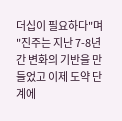더십이 필요하다"며 "진주는 지난 7-8년간 변화의 기반을 만들었고 이제 도약 단계에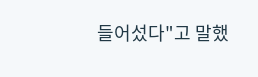들어섰다"고 말했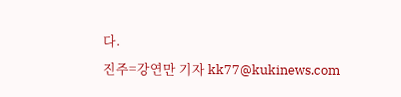다.
진주=강연만 기자 kk77@kukinews.com